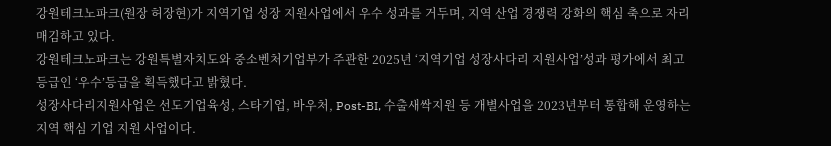강원테크노파크(원장 허장현)가 지역기업 성장 지원사업에서 우수 성과를 거두며, 지역 산업 경쟁력 강화의 핵심 축으로 자리매김하고 있다.
강원테크노파크는 강원특별자치도와 중소벤처기업부가 주관한 2025년 ‘지역기업 성장사다리 지원사업’성과 평가에서 최고 등급인 ‘우수’등급을 획득했다고 밝혔다.
성장사다리지원사업은 선도기업육성, 스타기업, 바우처, Post-BI, 수출새싹지원 등 개별사업을 2023년부터 통합해 운영하는 지역 핵심 기업 지원 사업이다.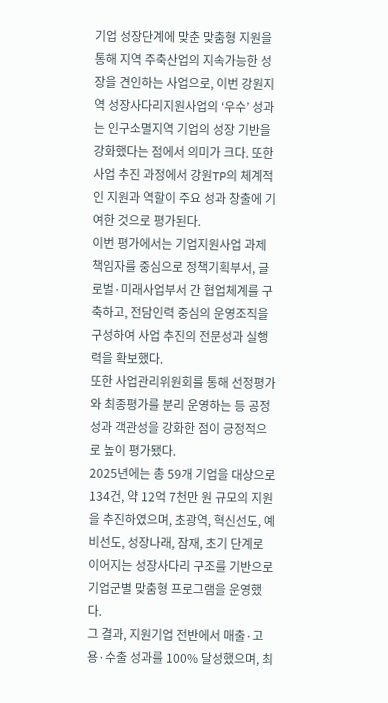기업 성장단계에 맞춘 맞춤형 지원을 통해 지역 주축산업의 지속가능한 성장을 견인하는 사업으로, 이번 강원지역 성장사다리지원사업의 ‘우수’ 성과는 인구소멸지역 기업의 성장 기반을 강화했다는 점에서 의미가 크다. 또한 사업 추진 과정에서 강원TP의 체계적인 지원과 역할이 주요 성과 창출에 기여한 것으로 평가된다.
이번 평가에서는 기업지원사업 과제 책임자를 중심으로 정책기획부서, 글로벌·미래사업부서 간 협업체계를 구축하고, 전담인력 중심의 운영조직을 구성하여 사업 추진의 전문성과 실행력을 확보했다.
또한 사업관리위원회를 통해 선정평가와 최종평가를 분리 운영하는 등 공정성과 객관성을 강화한 점이 긍정적으로 높이 평가됐다.
2025년에는 총 59개 기업을 대상으로 134건, 약 12억 7천만 원 규모의 지원을 추진하였으며, 초광역, 혁신선도, 예비선도, 성장나래, 잠재, 초기 단계로 이어지는 성장사다리 구조를 기반으로 기업군별 맞춤형 프로그램을 운영했다.
그 결과, 지원기업 전반에서 매출·고용·수출 성과를 100% 달성했으며, 최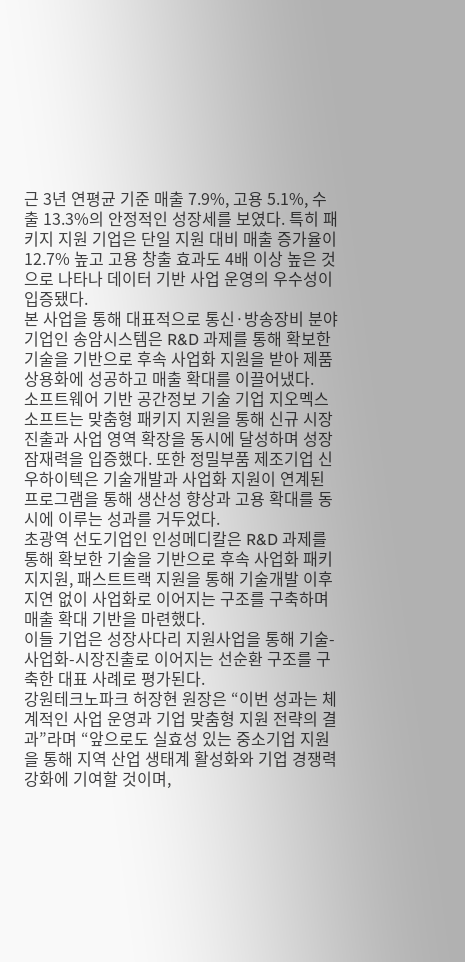근 3년 연평균 기준 매출 7.9%, 고용 5.1%, 수출 13.3%의 안정적인 성장세를 보였다. 특히 패키지 지원 기업은 단일 지원 대비 매출 증가율이 12.7% 높고 고용 창출 효과도 4배 이상 높은 것으로 나타나 데이터 기반 사업 운영의 우수성이 입증됐다.
본 사업을 통해 대표적으로 통신·방송장비 분야 기업인 송암시스템은 R&D 과제를 통해 확보한 기술을 기반으로 후속 사업화 지원을 받아 제품 상용화에 성공하고 매출 확대를 이끌어냈다.
소프트웨어 기반 공간정보 기술 기업 지오멕스소프트는 맞춤형 패키지 지원을 통해 신규 시장 진출과 사업 영역 확장을 동시에 달성하며 성장 잠재력을 입증했다. 또한 정밀부품 제조기업 신우하이텍은 기술개발과 사업화 지원이 연계된 프로그램을 통해 생산성 향상과 고용 확대를 동시에 이루는 성과를 거두었다.
초광역 선도기업인 인성메디칼은 R&D 과제를 통해 확보한 기술을 기반으로 후속 사업화 패키지지원, 패스트트랙 지원을 통해 기술개발 이후 지연 없이 사업화로 이어지는 구조를 구축하며 매출 확대 기반을 마련했다.
이들 기업은 성장사다리 지원사업을 통해 기술-사업화-시장진출로 이어지는 선순환 구조를 구축한 대표 사례로 평가된다.
강원테크노파크 허장현 원장은 “이번 성과는 체계적인 사업 운영과 기업 맞춤형 지원 전략의 결과”라며 “앞으로도 실효성 있는 중소기업 지원을 통해 지역 산업 생태계 활성화와 기업 경쟁력 강화에 기여할 것이며,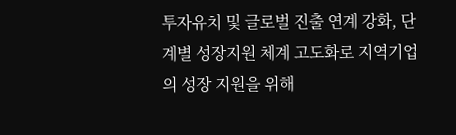투자유치 및 글로벌 진출 연계 강화, 단계별 성장지원 체계 고도화로 지역기업의 성장 지원을 위해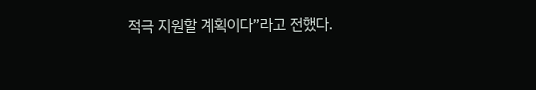적극 지원할 계획이다”라고 전했다.